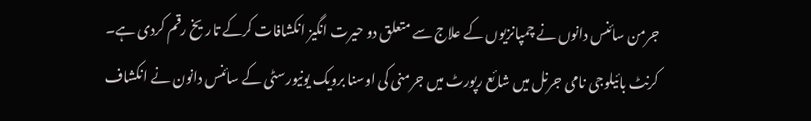جرمن سائنس دانوں نے چمپانزیوں کے علاج سے متعلق دو حیرت انگیز انکشافات کرکے تاریخ رقم کردی ہے۔
کرنٹ بائیلوجی نامی جرنل میں شائع رپورٹ میں جرمنی کی اوسنا برویک یونیورسٹی کے سائنس دانون نے انکشاف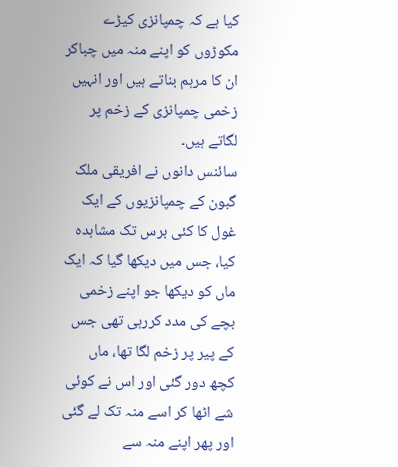کیا ہے کہ چمپانزی کیڑے مکوڑوں کو اپنے منہ میں چباکر ان کا مرہم بناتے ہیں اور انہیں زخمی چمپانزی کے زخم پر لگاتے ہیں۔
سائنس دانوں نے افریقی ملک گبون کے چمپانزیوں کے ایک غول کا کئی برس تک مشاہدہ کیا، جس میں دیکھا گیا کہ ایک ماں کو دیکھا جو اپنے زخمی بچے کی مدد کررہی تھی جس کے پیر پر زخم لگا تھا، ماں کچھ دور گئی اور اس نے کوئی شے اٹھا کر اسے منہ تک لے گئی اور پھر اپنے منہ سے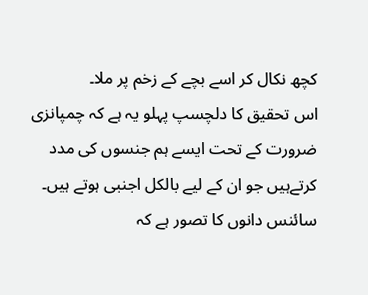کچھ نکال کر اسے بچے کے زخم پر ملا۔
اس تحقیق کا دلچسپ پہلو یہ ہے کہ چمپانزی ضرورت کے تحت ایسے ہم جنسوں کی مدد کرتےہیں جو ان کے لیے بالکل اجنبی ہوتے ہیں۔
سائنس دانوں کا تصور ہے کہ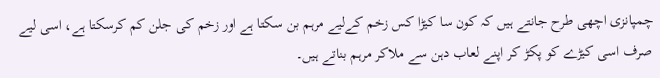چمپانزی اچھی طرح جانتے ہیں کہ کون سا کیڑا کس زخم کےلیے مرہم بن سکتا ہے اور زخم کی جلن کم کرسکتا ہے، اسی لیے صرف اسی کیڑے کو پکڑ کر اپنے لعاب دہن سے ملاکر مرہم بناتے ہیں۔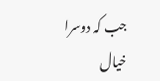جب کہ دوسرا خیال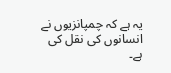یہ ہے کہ چمپانزیوں نے انسانوں کی نقل کی ہے۔